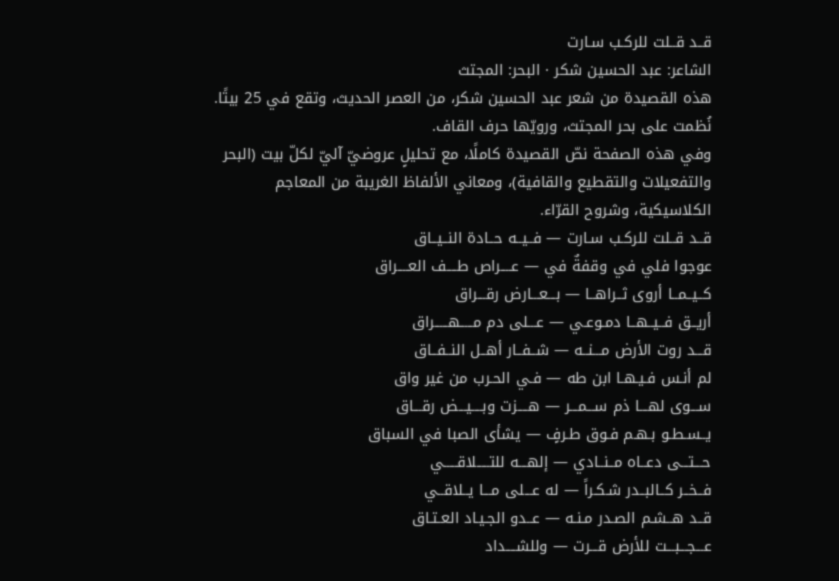قــد قــلت للركـب سـارت
الشاعر: عبد الحسين شكر · البحر: المجتث
هذه القصيدة من شعر عبد الحسين شكر، من العصر الحديث، وتقع في 25 بيتًا. نُظمت على بحر المجتث، ورويّها حرف القاف.
وفي هذه الصفحة نصّ القصيدة كاملًا، مع تحليلٍ عروضيّ آليّ لكلّ بيت (البحر والتفعيلات والتقطيع والقافية)، ومعاني الألفاظ الغريبة من المعاجم الكلاسيكية، وشروح القرّاء.
قــد قــلت للركـب سـارت — فــيــه حــادة النــيــاق
عوجوا فلي في وقفةٌ في — عــــراص طــــف العــــراق
كــيــمــا أروى ثــراهــا — بـــعـــارض رقـــراق
أريــق فــيــهــا دمـوعـي — عـــلى دم مـــــهـــــراق
قـــد روت الأرض مـــنــه — شــفــار أهــل النــفــاق
لم أنـس فـيـهـا ابن طه — فـي الحـرب من غير واق
ســـوى لهـــا ذم ســـمـــر — هــــزت وبــــيـــض رقـــاق
يــسـطـو بـهـم فـوق طـرفٍ — يشأى الصبا في السباق
حـــتـــى دعــاه مــنــادي — إلهـــه للتـــــلاقـــــي
فــخــر كــالبــدر شـكـراً — له عـــلى مـــا يــلاقــي
قــد هــشـم الصـدر مـنـه — عــدو الجـيـاد العـتـاق
عـــجـــبـــت للأرض قـــرت — وللشــــداد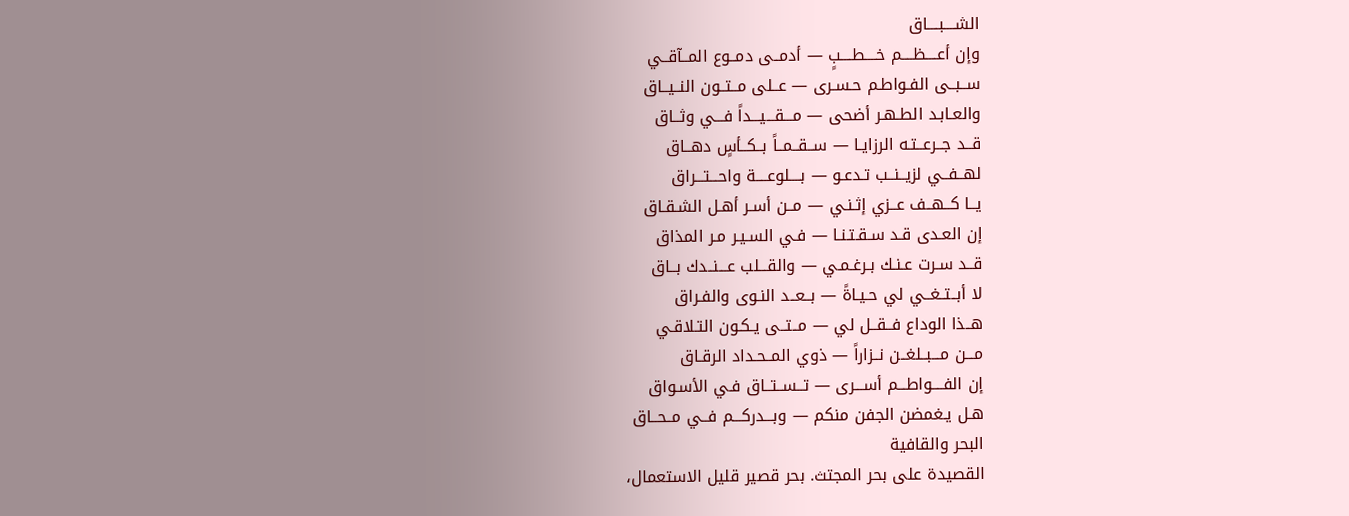الشــــبــــاق
وإن أعــــظــــم خــــطــــبٍ — أدمــى دمــوع المــآقــي
ســبــى الفـواطـم حـسـرى — عــلى مــتــون النــيــاق
والعـابـد الطـهـر أضحى — مـــقـــيـــداً فـــي وثــاق
قــد جــرعــتـه الرزايـا — ســقــمــاً بــكــأسٍ دهــاق
لهــفــي لزيــنــب تـدعـو — بــــلوعــــة واحـــتـــراق
يــا كــهــف عــزي إثـنـي — مــن أسـر أهـل الشـقـاق
إن العـدى قـد سـقـتـنـا — فـي السـيـر مـر المذاق
قــد سـرت عـنـك بـرغـمـي — والقـــلب عـــنــدك بــاق
لا أبــتــغــي لي حـيـاةً — بــعــد النـوى والفـراق
هــذا الوداع فــقــل لي — مــتــى يـكـون التـلاقـي
مـــن مـــبــلغــن نــزاراً — ذوي المــحـداد الرقـاق
إن الفــــواطـــم أســـرى — تــســتــاق فـي الأسـواق
هـل يـغمضن الجفن منكم — وبـــدركـــم فــي مــحــاق
البحر والقافية
القصيدة على بحر المجتث. بحر قصير قليل الاستعمال،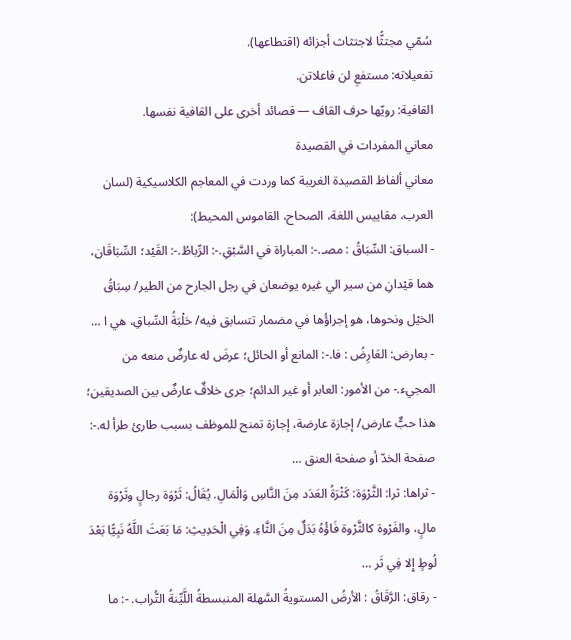سُمّي مجتثًّا لاجتثاث أجزائه (اقتطاعها).
تفعيلاته: مستفعِ لن فاعلاتن.
القافية: رويّها حرف القاف — قصائد أخرى على القافية نفسها.
معاني المفردات في القصيدة
معاني ألفاظ القصيدة الغريبة كما وردت في المعاجم الكلاسيكية (لسان العرب، مقاييس اللغة، الصحاح، القاموس المحيط):
- السباق: السِّبَاقُ : مصـ.-: المباراة في السَّبْقِ.-: الرِّباطُ.-: القَيْد؛ السِّبَاقَان، هما قيْدانِ من سير الي غيره يوضعان في رجل الجارح من الطير/ سِبَاقُ الخيْل ونحوها، هو إجراؤُها في مضمار تتسابق فيه/ حَلْبَةُ السِّباقِ، هي ا …
- بعارض: العَارِضُ : فا.-: المانع أو الحائل؛ عرضَ له عارضٌ منعه من المجيء.- من الأمور: العابر أو غير الدائم؛ جرى خلافٌ عارضٌ بين الصديقين؛ هذا حبٌّ عارض/ إجازة عارضة، إجازة تمنح للموظف بسبب طارئ طرأ له.-: صفحة الخدّ أو صفحة العنق …
- ثراها: ثرا: الثَّرْوَة: كَثْرَةُ العَدَد مِنَ النَّاسِ وَالْمَالِ. يُقَالُ: ثَرْوَة رجالٍ وثَرْوَة مالٍ، والفَرْوة كالثَّرْوة فَاؤُهُ بَدَلٌ مِنَ الثَّاءِ. وَفِي الْحَدِيثِ: مَا بَعَثَ اللَّهُ نَبِيًّا بَعْدَ لُوطٍ إِلا فِي ثَر …
- رقاق: الرَّقَاقُ : الأرضُ المستويةُ السَّهلة المنبسطةُ اللَّيِّنةُ التُّراب. -: ما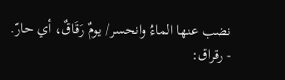نضب عنها الماءُ وانحسر/ يومٌ رَقَاقٌ، أي حارّ.
- رقراق: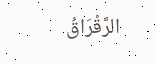الرَّقْرَاقُ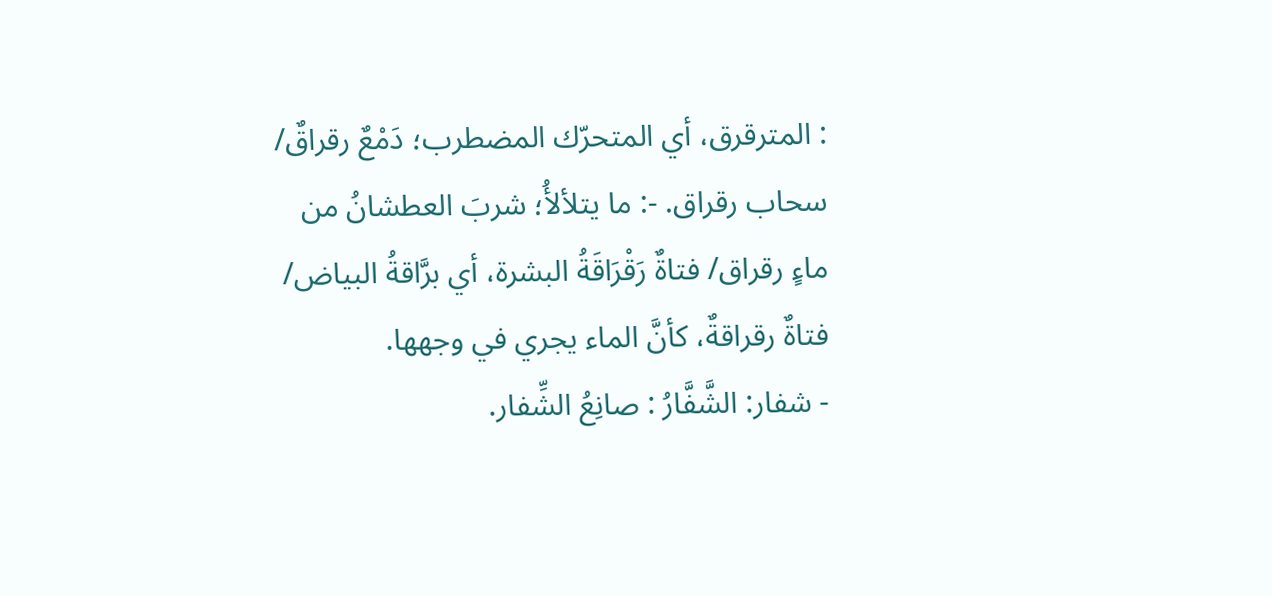: المترقرق، أي المتحرّك المضطرب؛ دَمْعٌ رقراقٌ/ سحاب رقراق. -: ما يتلألأُ؛ شربَ العطشانُ من ماءٍ رقراق/ فتاةٌ رَقْرَاقَةُ البشرة، أي برَّاقةُ البياض/ فتاةٌ رقراقةٌ، كأنَّ الماء يجري في وجهها.
- شفار: الشَّفَّارُ : صانِعُ الشِّفار.